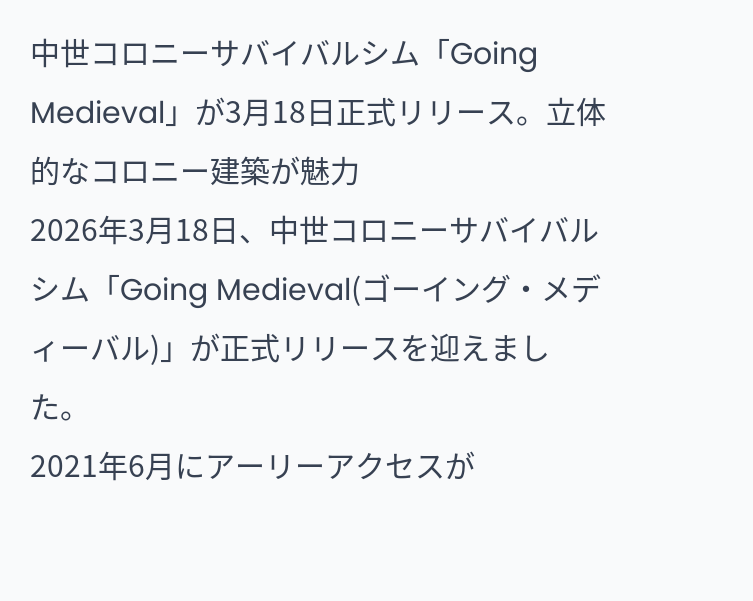中世コロニーサバイバルシム「Going Medieval」が3月18日正式リリース。立体的なコロニー建築が魅力
2026年3月18日、中世コロニーサバイバルシム「Going Medieval(ゴーイング・メディーバル)」が正式リリースを迎えました。
2021年6月にアーリーアクセスが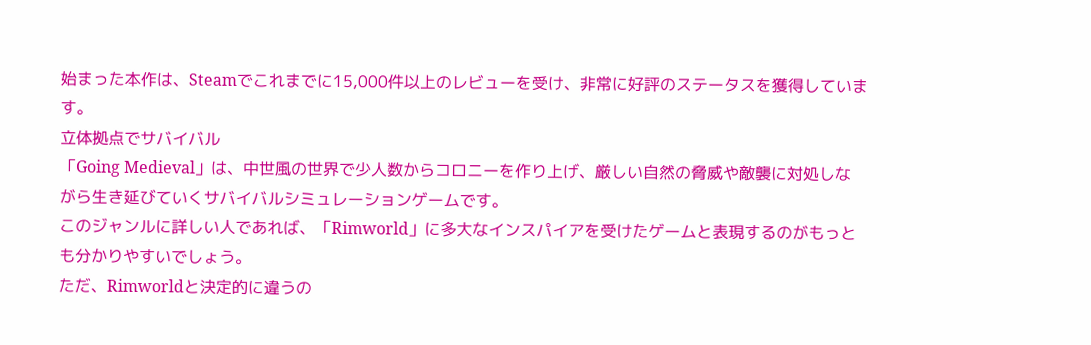始まった本作は、Steamでこれまでに15,000件以上のレビューを受け、非常に好評のステータスを獲得しています。
立体拠点でサバイバル
「Going Medieval」は、中世風の世界で少人数からコロニーを作り上げ、厳しい自然の脅威や敵襲に対処しながら生き延びていくサバイバルシミュレーションゲームです。
このジャンルに詳しい人であれば、「Rimworld」に多大なインスパイアを受けたゲームと表現するのがもっとも分かりやすいでしょう。
ただ、Rimworldと決定的に違うの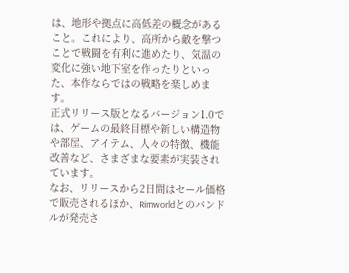は、地形や拠点に高低差の概念があること。これにより、高所から敵を撃つことで戦闘を有利に進めたり、気温の変化に強い地下室を作ったりといった、本作ならではの戦略を楽しめます。
正式リリース版となるバージョン1.0では、ゲームの最終目標や新しい構造物や部屋、アイテム、人々の特徴、機能改善など、さまざまな要素が実装されています。
なお、リリースから2日間はセール価格で販売されるほか、Rimworldとのバンドルが発売さ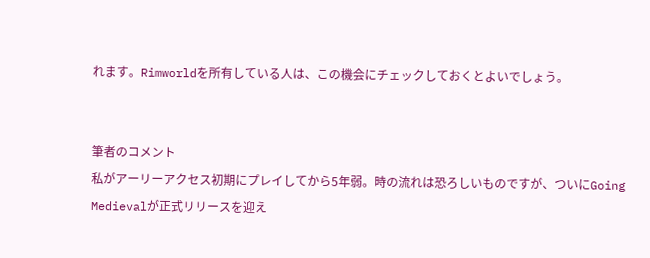れます。Rimworldを所有している人は、この機会にチェックしておくとよいでしょう。


筆者のコメント
私がアーリーアクセス初期にプレイしてから5年弱。時の流れは恐ろしいものですが、ついにGoing Medievalが正式リリースを迎え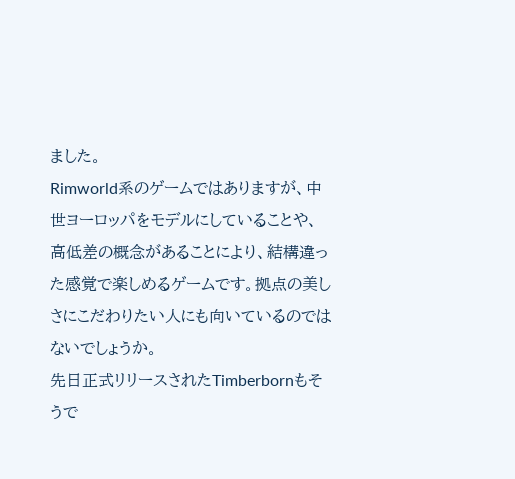ました。
Rimworld系のゲームではありますが、中世ヨーロッパをモデルにしていることや、高低差の概念があることにより、結構違った感覚で楽しめるゲームです。拠点の美しさにこだわりたい人にも向いているのではないでしょうか。
先日正式リリースされたTimberbornもそうで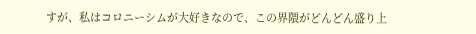すが、私はコロニーシムが大好きなので、この界隈がどんどん盛り上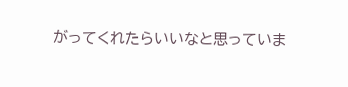がってくれたらいいなと思っていま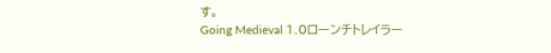す。
Going Medieval 1.0ローンチトレイラー